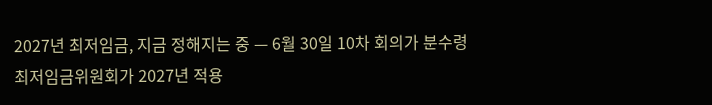2027년 최저임금, 지금 정해지는 중 — 6월 30일 10차 회의가 분수령
최저임금위원회가 2027년 적용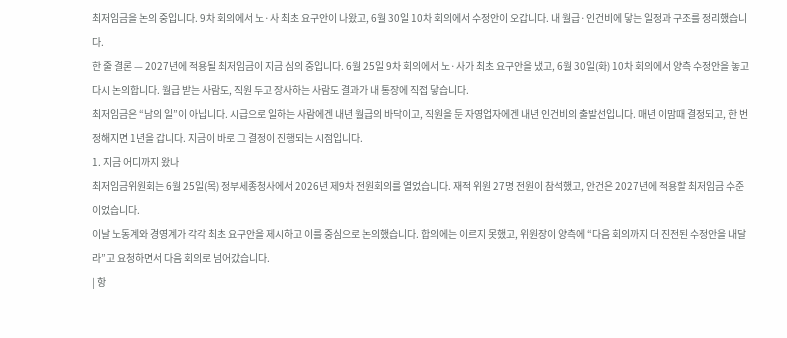최저임금을 논의 중입니다. 9차 회의에서 노·사 최초 요구안이 나왔고, 6월 30일 10차 회의에서 수정안이 오갑니다. 내 월급·인건비에 닿는 일정과 구조를 정리했습니다.
한 줄 결론 — 2027년에 적용될 최저임금이 지금 심의 중입니다. 6월 25일 9차 회의에서 노·사가 최초 요구안을 냈고, 6월 30일(화) 10차 회의에서 양측 수정안을 놓고 다시 논의합니다. 월급 받는 사람도, 직원 두고 장사하는 사람도 결과가 내 통장에 직접 닿습니다.
최저임금은 “남의 일”이 아닙니다. 시급으로 일하는 사람에겐 내년 월급의 바닥이고, 직원을 둔 자영업자에겐 내년 인건비의 출발선입니다. 매년 이맘때 결정되고, 한 번 정해지면 1년을 갑니다. 지금이 바로 그 결정이 진행되는 시점입니다.
1. 지금 어디까지 왔나
최저임금위원회는 6월 25일(목) 정부세종청사에서 2026년 제9차 전원회의를 열었습니다. 재적 위원 27명 전원이 참석했고, 안건은 2027년에 적용할 최저임금 수준이었습니다.
이날 노동계와 경영계가 각각 최초 요구안을 제시하고 이를 중심으로 논의했습니다. 합의에는 이르지 못했고, 위원장이 양측에 “다음 회의까지 더 진전된 수정안을 내달라”고 요청하면서 다음 회의로 넘어갔습니다.
| 항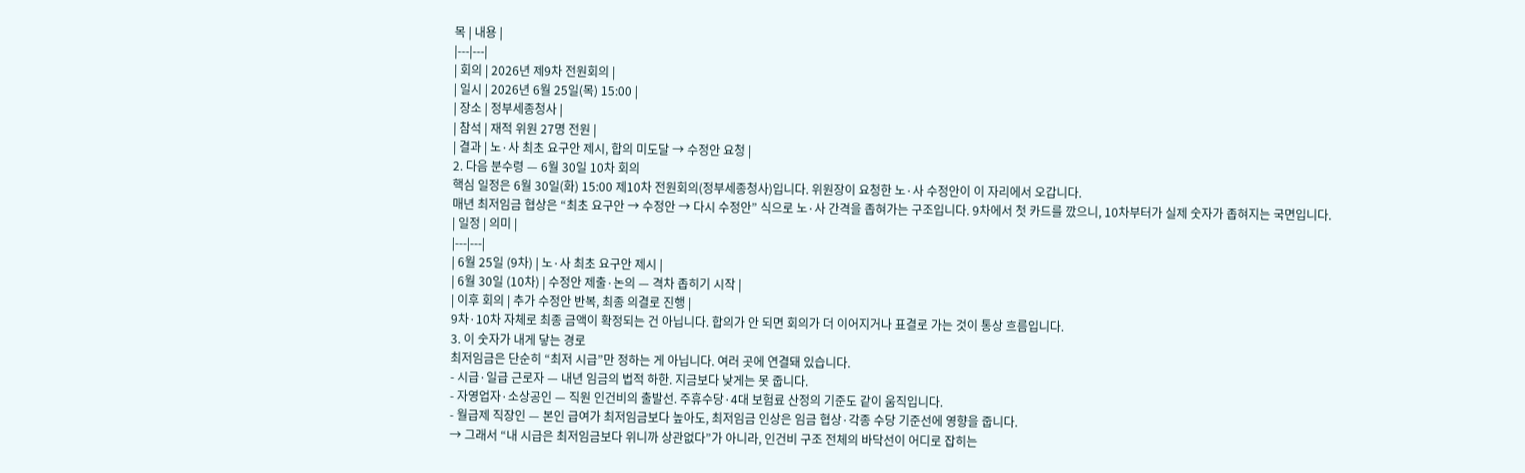목 | 내용 |
|---|---|
| 회의 | 2026년 제9차 전원회의 |
| 일시 | 2026년 6월 25일(목) 15:00 |
| 장소 | 정부세종청사 |
| 참석 | 재적 위원 27명 전원 |
| 결과 | 노·사 최초 요구안 제시, 합의 미도달 → 수정안 요청 |
2. 다음 분수령 — 6월 30일 10차 회의
핵심 일정은 6월 30일(화) 15:00 제10차 전원회의(정부세종청사)입니다. 위원장이 요청한 노·사 수정안이 이 자리에서 오갑니다.
매년 최저임금 협상은 “최초 요구안 → 수정안 → 다시 수정안” 식으로 노·사 간격을 좁혀가는 구조입니다. 9차에서 첫 카드를 깠으니, 10차부터가 실제 숫자가 좁혀지는 국면입니다.
| 일정 | 의미 |
|---|---|
| 6월 25일 (9차) | 노·사 최초 요구안 제시 |
| 6월 30일 (10차) | 수정안 제출·논의 — 격차 좁히기 시작 |
| 이후 회의 | 추가 수정안 반복, 최종 의결로 진행 |
9차·10차 자체로 최종 금액이 확정되는 건 아닙니다. 합의가 안 되면 회의가 더 이어지거나 표결로 가는 것이 통상 흐름입니다.
3. 이 숫자가 내게 닿는 경로
최저임금은 단순히 “최저 시급”만 정하는 게 아닙니다. 여러 곳에 연결돼 있습니다.
- 시급·일급 근로자 — 내년 임금의 법적 하한. 지금보다 낮게는 못 줍니다.
- 자영업자·소상공인 — 직원 인건비의 출발선. 주휴수당·4대 보험료 산정의 기준도 같이 움직입니다.
- 월급제 직장인 — 본인 급여가 최저임금보다 높아도, 최저임금 인상은 임금 협상·각종 수당 기준선에 영향을 줍니다.
→ 그래서 “내 시급은 최저임금보다 위니까 상관없다”가 아니라, 인건비 구조 전체의 바닥선이 어디로 잡히는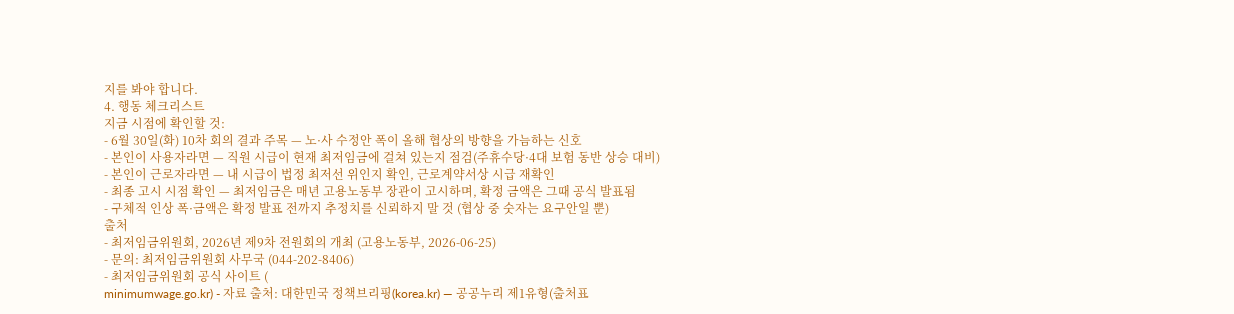지를 봐야 합니다.
4. 행동 체크리스트
지금 시점에 확인할 것:
- 6월 30일(화) 10차 회의 결과 주목 — 노·사 수정안 폭이 올해 협상의 방향을 가늠하는 신호
- 본인이 사용자라면 — 직원 시급이 현재 최저임금에 걸쳐 있는지 점검(주휴수당·4대 보험 동반 상승 대비)
- 본인이 근로자라면 — 내 시급이 법정 최저선 위인지 확인, 근로계약서상 시급 재확인
- 최종 고시 시점 확인 — 최저임금은 매년 고용노동부 장관이 고시하며, 확정 금액은 그때 공식 발표됨
- 구체적 인상 폭·금액은 확정 발표 전까지 추정치를 신뢰하지 말 것 (협상 중 숫자는 요구안일 뿐)
출처
- 최저임금위원회, 2026년 제9차 전원회의 개최 (고용노동부, 2026-06-25)
- 문의: 최저임금위원회 사무국 (044-202-8406)
- 최저임금위원회 공식 사이트 (
minimumwage.go.kr) - 자료 출처: 대한민국 정책브리핑(korea.kr) — 공공누리 제1유형(출처표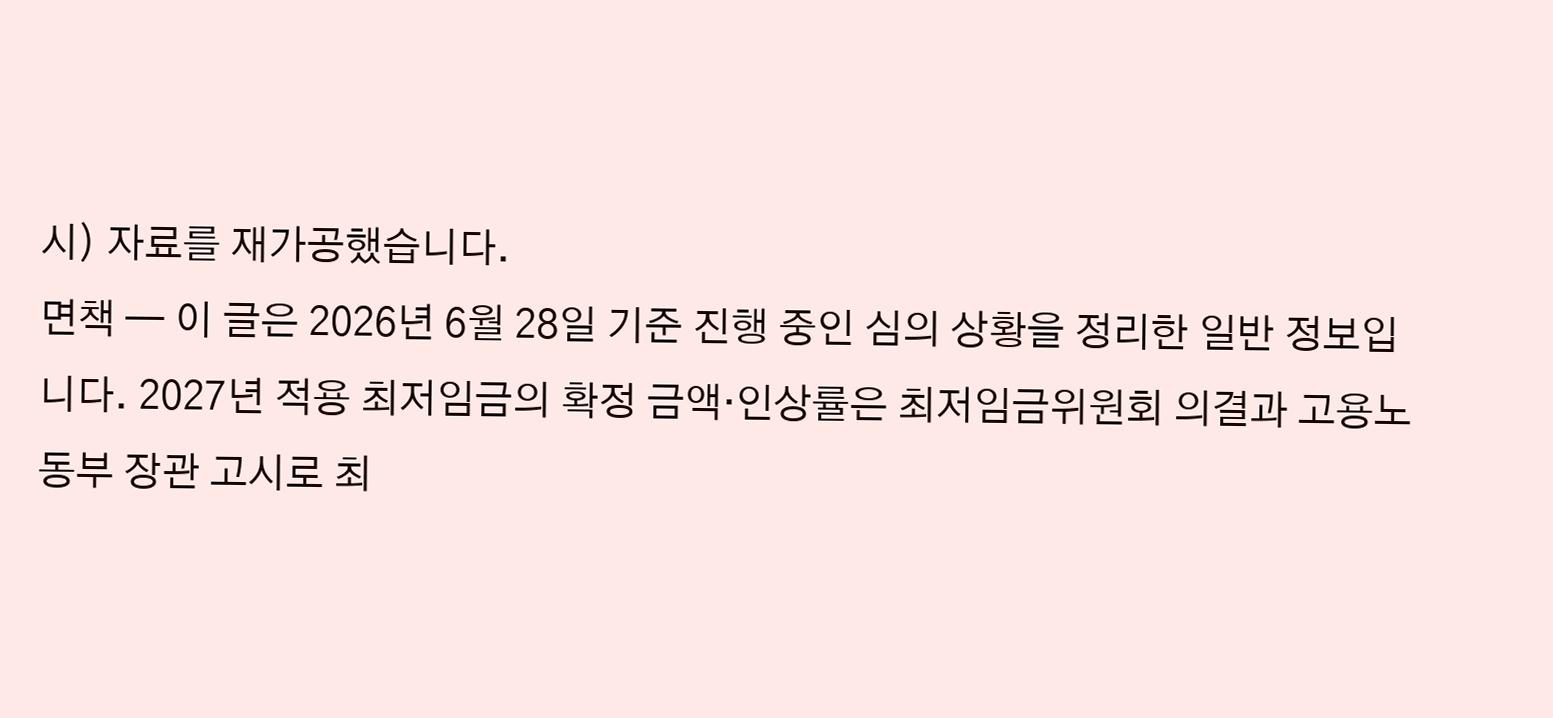시) 자료를 재가공했습니다.
면책 — 이 글은 2026년 6월 28일 기준 진행 중인 심의 상황을 정리한 일반 정보입니다. 2027년 적용 최저임금의 확정 금액·인상률은 최저임금위원회 의결과 고용노동부 장관 고시로 최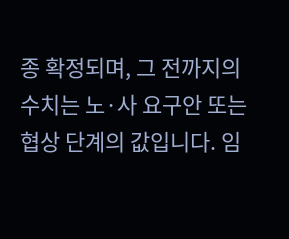종 확정되며, 그 전까지의 수치는 노·사 요구안 또는 협상 단계의 값입니다. 임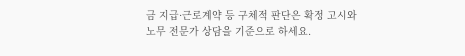금 지급·근로계약 등 구체적 판단은 확정 고시와 노무 전문가 상담을 기준으로 하세요.